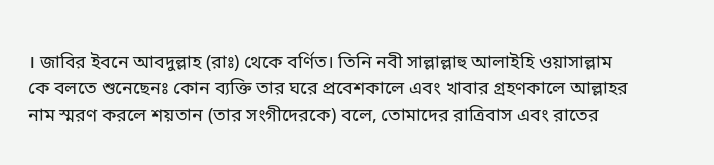। জাবির ইবনে আবদুল্লাহ (রাঃ) থেকে বর্ণিত। তিনি নবী সাল্লাল্লাহু আলাইহি ওয়াসাল্লাম কে বলতে শুনেছেনঃ কোন ব্যক্তি তার ঘরে প্রবেশকালে এবং খাবার গ্রহণকালে আল্লাহর নাম স্মরণ করলে শয়তান (তার সংগীদেরকে) বলে, তোমাদের রাত্রিবাস এবং রাতের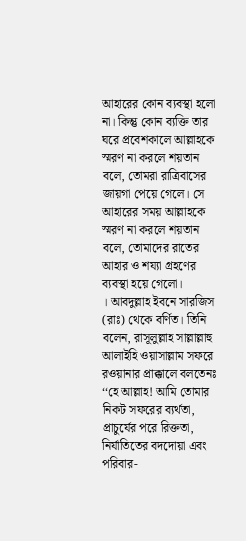আহারের কোন ব্যবস্থা হলো না। কিন্তু কোন ব্যক্তি তার ঘরে প্রবেশকালে আল্লাহকে স্মরণ না করলে শয়তান বলে, তোমরা রাত্রিবাসের জায়গা পেয়ে গেলে। সে আহারের সময় আল্লাহকে স্মরণ না করলে শয়তান বলে, তোমাদের রাতের আহার ও শয্যা গ্রহণের ব্যবস্থা হয়ে গেলো।
। আবদুল্লাহ ইবনে সারজিস (রাঃ) থেকে বর্ণিত। তিনি বলেন, রাসূলুল্লাহ সাল্লাল্লাহু আলাইহি ওয়াসাল্লাম সফরে রওয়ানার প্রাক্কালে বলতেনঃ ‘‘হে আল্লাহ! আমি তোমার নিকট সফরের ব্যর্থতা, প্রাচুর্যের পরে রিক্ততা, নির্যাতিতের বদদোয়া এবং পরিবার-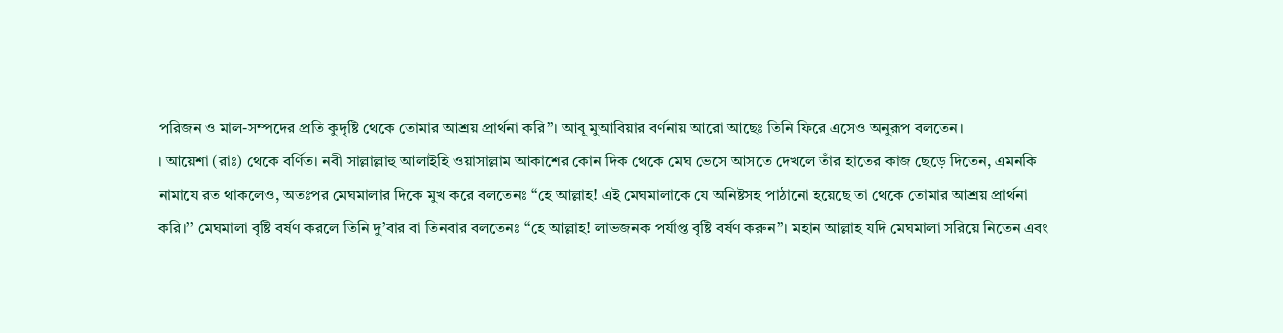পরিজন ও মাল-সম্পদের প্রতি কুদৃষ্টি থেকে তোমার আশ্রয় প্রার্থনা করি’’। আবূ মুআবিয়ার বর্ণনায় আরো আছেঃ তিনি ফিরে এসেও অনুরূপ বলতেন।
। আয়েশা (রাঃ) থেকে বর্ণিত। নবী সাল্লাল্লাহু আলাইহি ওয়াসাল্লাম আকাশের কোন দিক থেকে মেঘ ভেসে আসতে দেখলে তাঁর হাতের কাজ ছেড়ে দিতেন, এমনকি নামাযে রত থাকলেও, অতঃপর মেঘমালার দিকে মুখ করে বলতেনঃ ‘‘হে আল্লাহ! এই মেঘমালাকে যে অনিষ্টসহ পাঠানো হয়েছে তা থেকে তোমার আশ্রয় প্রার্থনা করি।’’ মেঘমালা বৃষ্টি বর্ষণ করলে তিনি দু’বার বা তিনবার বলতেনঃ ‘‘হে আল্লাহ! লাভজনক পর্যাপ্ত বৃষ্টি বর্ষণ করুন’’। মহান আল্লাহ যদি মেঘমালা সরিয়ে নিতেন এবং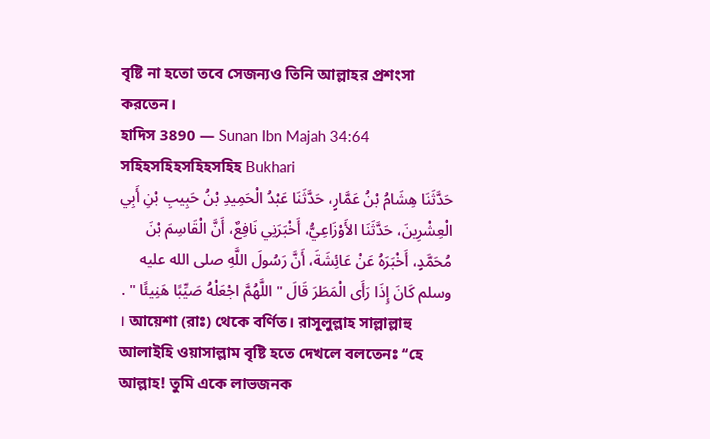বৃষ্টি না হতো তবে সেজন্যও তিনি আল্লাহর প্রশংসা করতেন।
হাদিস 3890 — Sunan Ibn Majah 34:64
সহিহসহিহসহিহসহিহ Bukhari
حَدَّثَنَا هِشَامُ بْنُ عَمَّارٍ، حَدَّثَنَا عَبْدُ الْحَمِيدِ بْنُ حَبِيبِ بْنِ أَبِي الْعِشْرِينَ، حَدَّثَنَا الأَوْزَاعِيُّ، أَخْبَرَنِي نَافِعٌ، أَنَّ الْقَاسِمَ بْنَ مُحَمَّدٍ، أَخْبَرَهُ عَنْ عَائِشَةَ، أَنَّ رَسُولَ اللَّهِ صلى الله عليه وسلم كَانَ إِذَا رَأَى الْمَطَرَ قَالَ " اللَّهُمَّ اجْعَلْهُ صَيِّبًا هَنِيئًا " .
। আয়েশা (রাঃ) থেকে বর্ণিত। রাসূলুল্লাহ সাল্লাল্লাহু আলাইহি ওয়াসাল্লাম বৃষ্টি হতে দেখলে বলতেনঃ ‘‘হে আল্লাহ! তুমি একে লাভজনক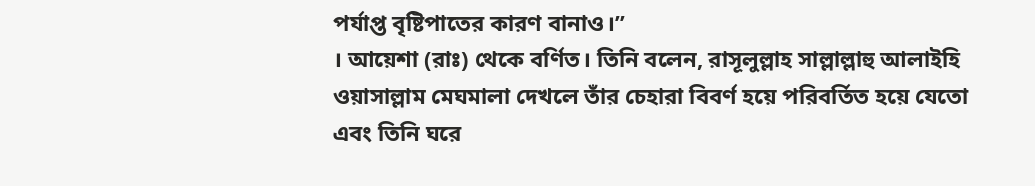পর্যাপ্ত বৃষ্টিপাতের কারণ বানাও।’’
। আয়েশা (রাঃ) থেকে বর্ণিত। তিনি বলেন, রাসূলুল্লাহ সাল্লাল্লাহু আলাইহি ওয়াসাল্লাম মেঘমালা দেখলে তাঁর চেহারা বিবর্ণ হয়ে পরিবর্তিত হয়ে যেতো এবং তিনি ঘরে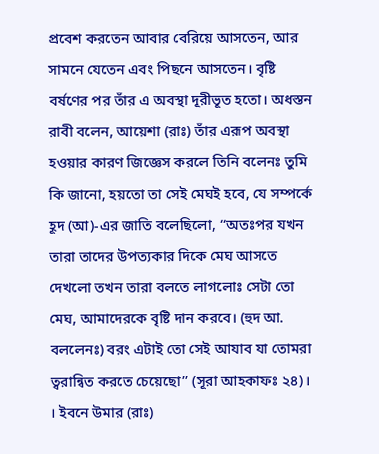প্রবেশ করতেন আবার বেরিয়ে আসতেন, আর সামনে যেতেন এবং পিছনে আসতেন। বৃষ্টি বর্ষণের পর তাঁর এ অবস্থা দূরীভূত হতো। অধস্তন রাবী বলেন, আয়েশা (রাঃ) তাঁর এরূপ অবস্থা হওয়ার কারণ জিজ্ঞেস করলে তিনি বলেনঃ তুমি কি জানো, হয়তো তা সেই মেঘই হবে, যে সম্পর্কে হূদ (আ)-এর জাতি বলেছিলো, ‘‘অতঃপর যখন তারা তাদের উপত্যকার দিকে মেঘ আসতে দেখলো তখন তারা বলতে লাগলোঃ সেটা তো মেঘ, আমাদেরকে বৃষ্টি দান করবে। (হুদ আ. বললেনঃ) বরং এটাই তো সেই আযাব যা তোমরা ত্বরান্বিত করতে চেয়েছো’’ (সূরা আহকাফঃ ২৪)।
। ইবনে উমার (রাঃ)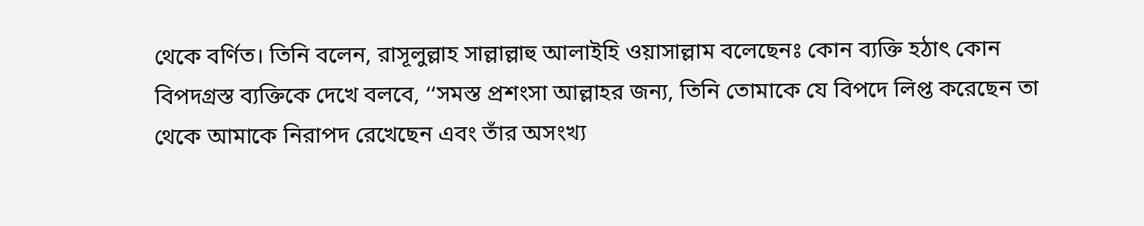থেকে বর্ণিত। তিনি বলেন, রাসূলুল্লাহ সাল্লাল্লাহু আলাইহি ওয়াসাল্লাম বলেছেনঃ কোন ব্যক্তি হঠাৎ কোন বিপদগ্রস্ত ব্যক্তিকে দেখে বলবে, ‘‘সমস্ত প্রশংসা আল্লাহর জন্য, তিনি তোমাকে যে বিপদে লিপ্ত করেছেন তা থেকে আমাকে নিরাপদ রেখেছেন এবং তাঁর অসংখ্য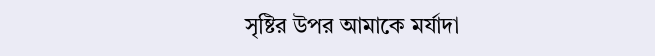সৃষ্টির উপর আমাকে মর্যাদা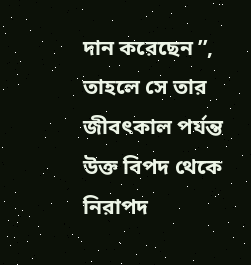দান করেছেন ’’, তাহলে সে তার জীবৎকাল পর্যন্ত উক্ত বিপদ থেকে নিরাপদ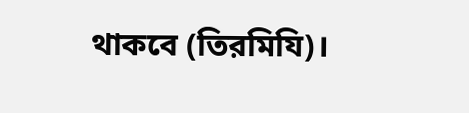থাকবে (তিরমিযি)।